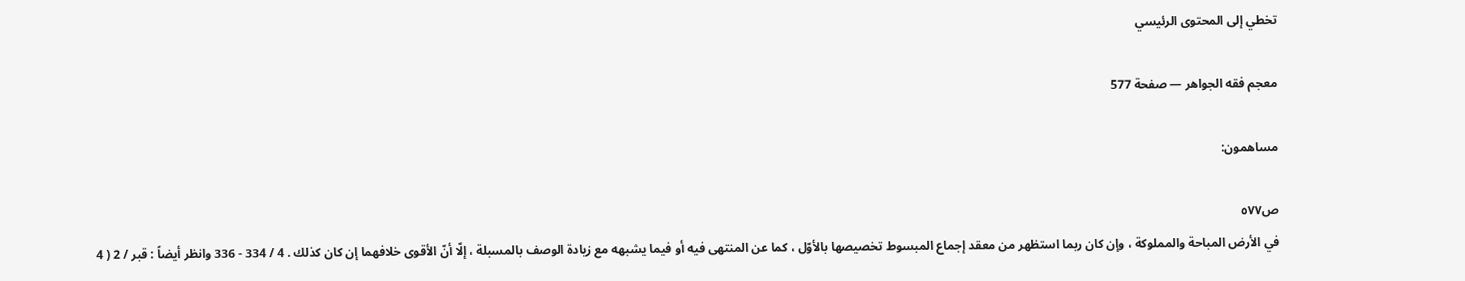تخطي إلى المحتوى الرئيسي

معجم فقه الجواهر — صفحة 577

مساهمون:

ص٥٧٧
في الأرض المباحة والمملوكة ، وإن كان ربما استظهر من معقد إجماع المبسوط تخصيصها بالأوّل ، كما عن المنتهى فيه أو فيما يشبهه مع زيادة الوصف بالمسبلة ، إلّا أنّ الأقوى خلافهما إن كان كذلك . 4 / 334 - 336 وانظر أيضاً : قبر / 2 ( 4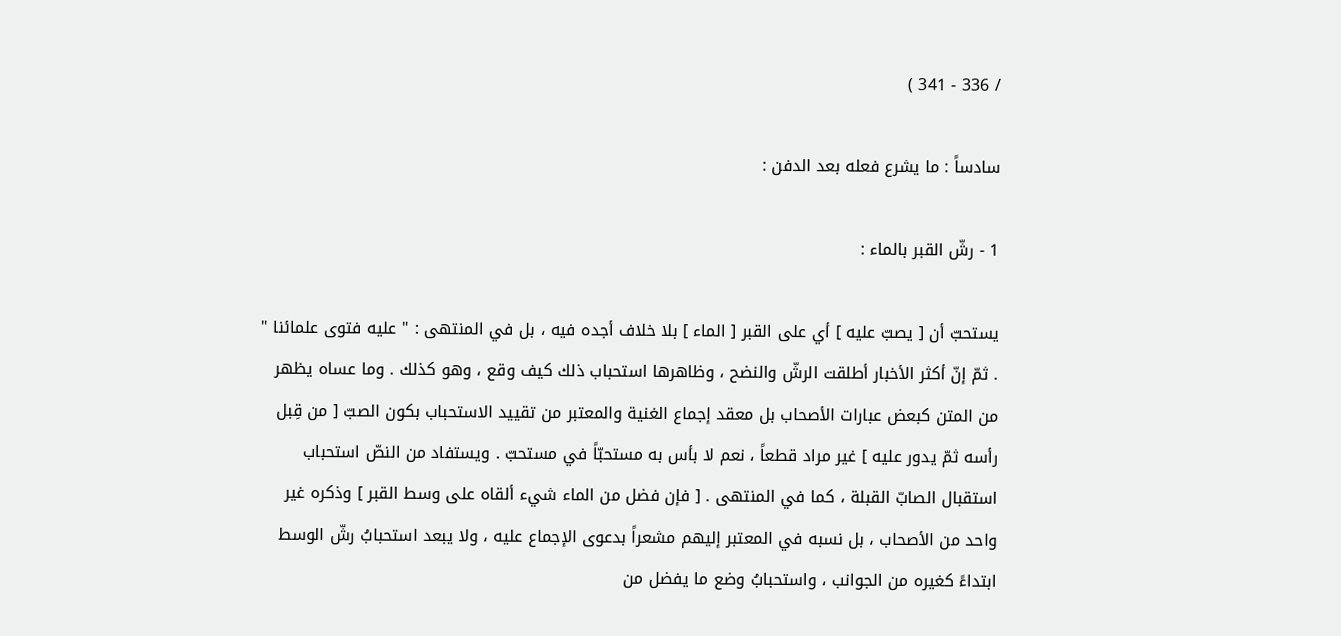/ 336 - 341 )

سادساً : ما يشرع فعله بعد الدفن :

1 - رشّ القبر بالماء :

يستحبّ أن [ يصبّ عليه ] أي على القبر [ الماء ] بلا خلاف أجده فيه ، بل في المنتهى : " عليه فتوى علمائنا " . ثمّ إنّ أكثر الأخبار أطلقت الرشّ والنضح ، وظاهرها استحباب ذلك كيف وقع ، وهو كذلك . وما عساه يظهر من المتن كبعض عبارات الأصحاب بل معقد إجماع الغنية والمعتبر من تقييد الاستحباب بكون الصبّ [ من قِبل رأسه ثمّ يدور عليه ] غير مراد قطعاً ، نعم لا بأس به مستحبّاً في مستحبّ . ويستفاد من النصّ استحباب استقبال الصابّ القبلة ، كما في المنتهى . [ فإن فضل من الماء شيء ألقاه على وسط القبر ] وذكره غير واحد من الأصحاب ، بل نسبه في المعتبر إليهم مشعراً بدعوى الإجماع عليه ، ولا يبعد استحبابُ رشّ الوسط ابتداءً كغيره من الجوانب ، واستحبابُ وضع ما يفضل من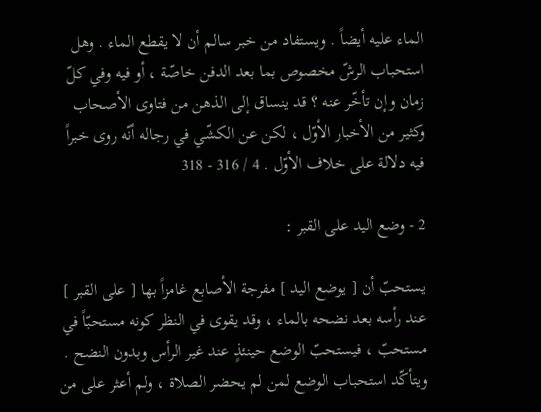الماء عليه أيضاً . ويستفاد من خبر سالم أن لا يقطع الماء . وهل استحباب الرشّ مخصوص بما بعد الدفن خاصّة ، أو فيه وفي كلّ زمان وإن تأخّر عنه ؟ قد ينساق إلى الذهن من فتاوى الأصحاب وكثير من الأخبار الأوّل ، لكن عن الكشّي في رجاله أنّه روى خبراً فيه دلالة على خلاف الأوّل . 4 / 316 - 318

2 - وضع اليد على القبر :

يستحبّ أن [ يوضع اليد ] مفرجة الأصابع غامزاً بها [ على القبر ] عند رأسه بعد نضحه بالماء ، وقد يقوى في النظر كونه مستحبّاً في مستحبّ ، فيستحبّ الوضع حينئذٍ عند غير الرأس وبدون النضح . ويتأكّد استحباب الوضع لمن لم يحضر الصلاة ، ولم أعثر على من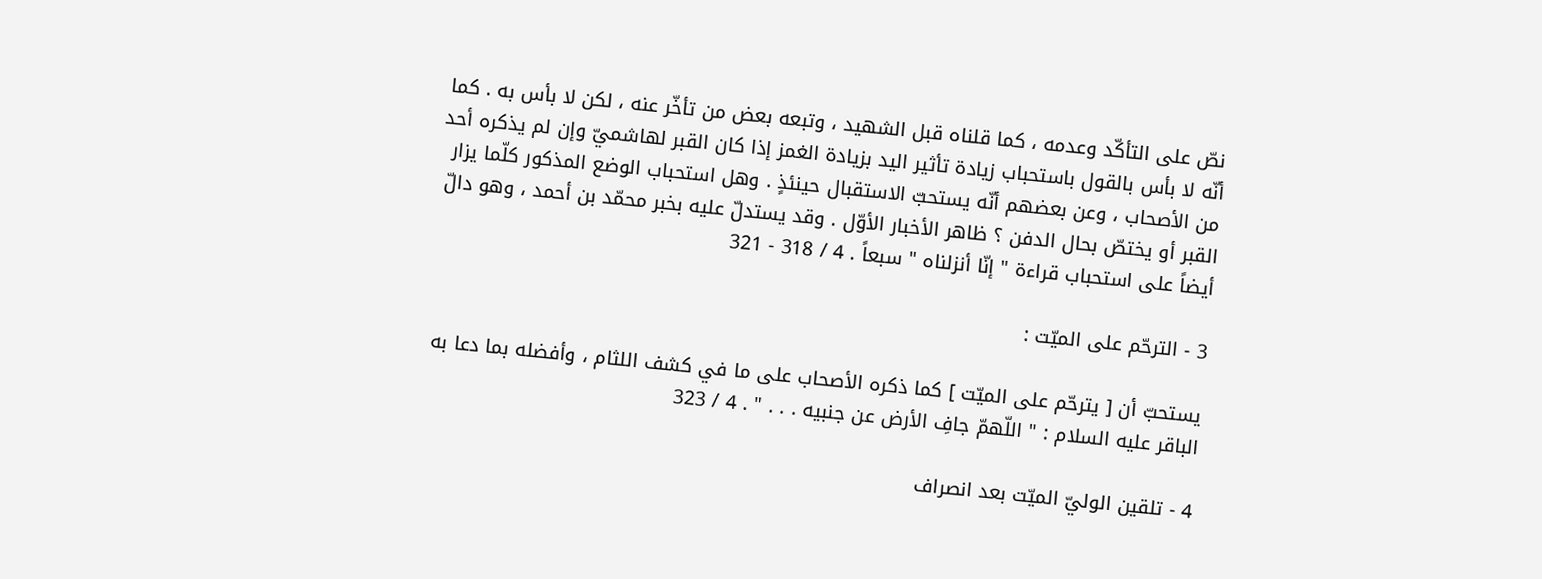نصّ على التأكّد وعدمه ، كما قلناه قبل الشهيد ، وتبعه بعض من تأخّر عنه ، لكن لا بأس به . كما أنّه لا بأس بالقول باستحباب زيادة تأثير اليد بزيادة الغمز إذا كان القبر لهاشميّ وإن لم يذكره أحد من الأصحاب ، وعن بعضهم أنّه يستحبّ الاستقبال حينئذٍ . وهل استحباب الوضع المذكور كلّما يزار القبر أو يختصّ بحال الدفن ؟ ظاهر الأخبار الأوّل . وقد يستدلّ عليه بخبر محمّد بن أحمد ، وهو دالّ أيضاً على استحباب قراءة " إنّا أنزلناه " سبعاً . 4 / 318 - 321

3 - الترحّم على الميّت :

يستحبّ أن [ يترحّم على الميّت ] كما ذكره الأصحاب على ما في كشف اللثام ، وأفضله بما دعا به الباقر عليه السلام : " اللّهمّ جافِ الأرض عن جنبيه . . . " . 4 / 323

4 - تلقين الوليّ الميّت بعد انصراف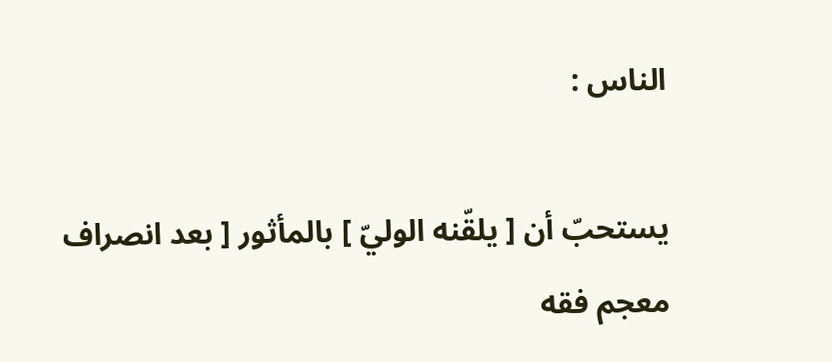الناس :

يستحبّ أن [ يلقّنه الوليّ ] بالمأثور [ بعد انصراف
معجم فقه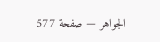الجواهر — صفحة 577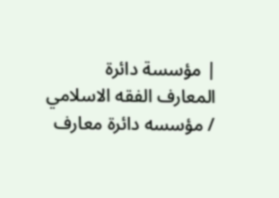| مؤسسة دائرة المعارف الفقه الاسلامي / مؤسسه دائرة معارف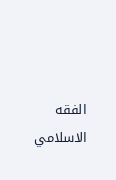الفقه الاسلامي